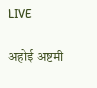LIVE

अहोई अष्टमी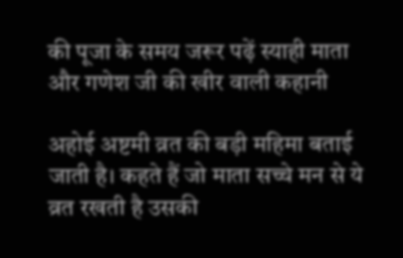की पूजा के समय जरूर पढ़ें स्याही माता और गणेश जी की खीर वाली कहानी

अहोई अष्टमी व्रत की बड़ी महिमा बताई जाती है। कहते हैं जो माता सच्चे मन से ये व्रत रखती है उसकी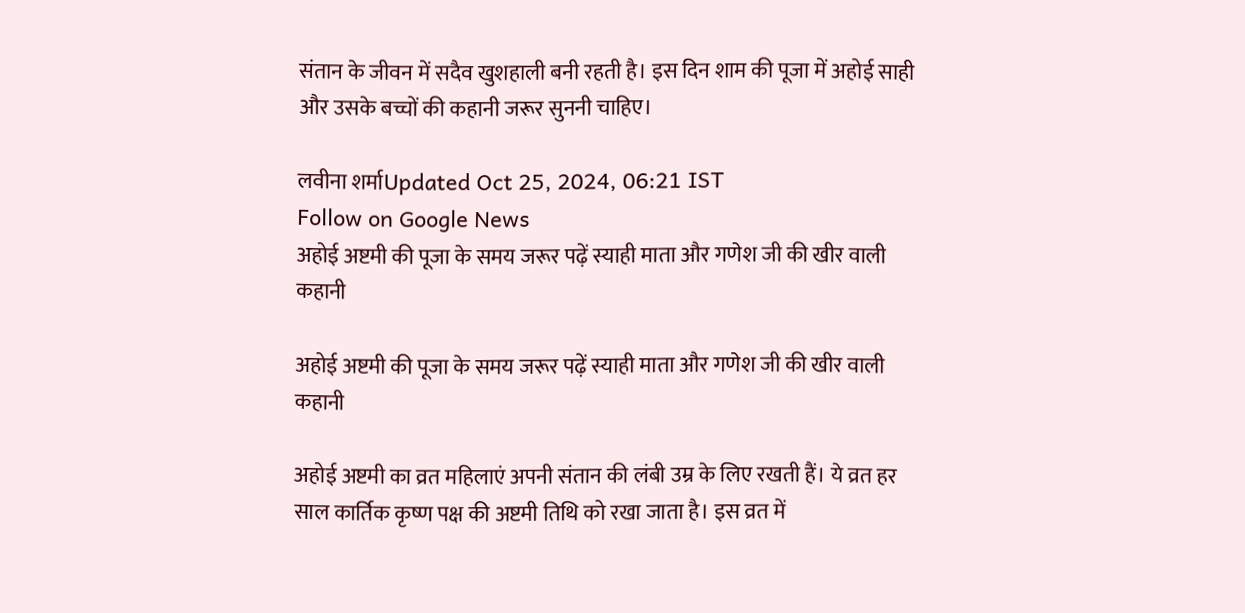संतान के जीवन में सदैव खुशहाली बनी रहती है। इस दिन शाम की पूजा में अहोई साही और उसके बच्चों की कहानी जरूर सुननी चाहिए।

लवीना शर्माUpdated Oct 25, 2024, 06:21 IST
Follow on Google News
अहोई अष्टमी की पूजा के समय जरूर पढ़ें स्याही माता और गणेश जी की खीर वाली कहानी

अहोई अष्टमी की पूजा के समय जरूर पढ़ें स्याही माता और गणेश जी की खीर वाली कहानी

अहोई अष्टमी का व्रत महिलाएं अपनी संतान की लंबी उम्र के लिए रखती हैं। ये व्रत हर साल कार्तिक कृष्ण पक्ष की अष्टमी तिथि को रखा जाता है। इस व्रत में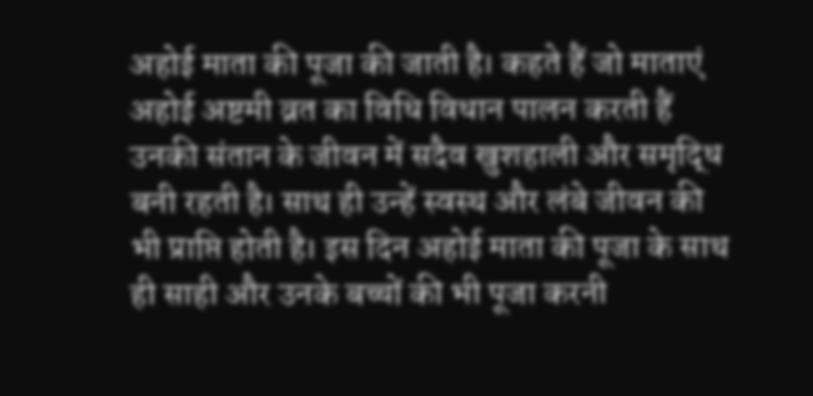अहोई माता की पूजा की जाती है। कहते हैं जो माताएं अहोई अष्टमी व्रत का विधि विधान पालन करती हैं उनकी संतान के जीवन में सदैव खुशहाली और समृद्धि बनी रहती है। साथ ही उन्हें स्वस्थ और लंबे जीवन की भी प्राप्ति होती है। इस दिन अहोई माता की पूजा के साथ ही साही और उनके बच्चों की भी पूजा करनी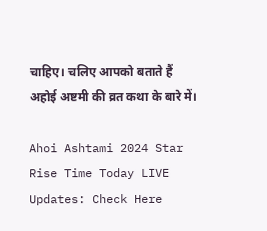चाहिए। चलिए आपको बताते हैं अहोई अष्टमी की व्रत कथा के बारे में।

Ahoi Ashtami 2024 Star Rise Time Today LIVE Updates: Check Here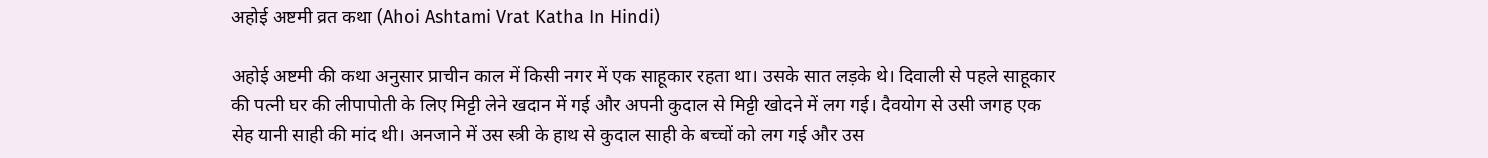अहोई अष्टमी व्रत कथा (Ahoi Ashtami Vrat Katha In Hindi)

अहोई अष्टमी की कथा अनुसार प्राचीन काल में किसी नगर में एक साहूकार रहता था। उसके सात लड़के थे। दिवाली से पहले साहूकार की पत्नी घर की लीपापोती के लिए मिट्टी लेने खदान में गई और अपनी कुदाल से मिट्टी खोदने में लग गई। दैवयोग से उसी जगह एक सेह यानी साही की मांद थी। अनजाने में उस स्त्री के हाथ से कुदाल साही के बच्चों को लग गई और उस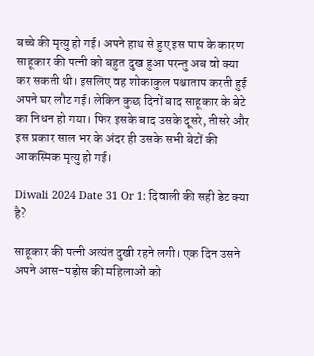बच्चे की मृत्यु हो गई। अपने हाथ से हुए इस पाप के कारण साहूकार की पत्नी को बहुत दुख हुआ परन्तु अब वो क्या कर सकती थी। इसलिए वह शोकाकुल पश्चाताप करती हुई अपने घर लौट गई। लेकिन कुछ दिनों बाद साहूकार के बेटे का निधन हो गया। फिर इसके बाद उसके दूसरे, तीसरे और इस प्रकार साल भर के अंदर ही उसके सभी बेटों की आकस्मिक मृत्यु हो गई।

Diwali 2024 Date 31 Or 1: दिवाली की सही डेट क्या है?

साहूकार की पत्नी अत्यंत दुखी रहने लगी। एक दिन उसने अपने आस-पड़ोस की महिलाओं को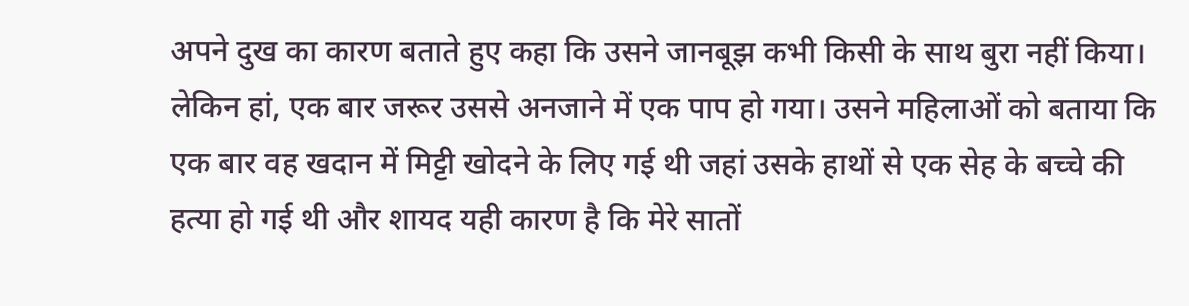अपने दुख का कारण बताते हुए कहा कि उसने जानबूझ कभी किसी के साथ बुरा नहीं किया। लेकिन हां, एक बार जरूर उससे अनजाने में एक पाप हो गया। उसने महिलाओं को बताया कि एक बार वह खदान में मिट्टी खोदने के लिए गई थी जहां उसके हाथों से एक सेह के बच्चे की हत्या हो गई थी और शायद यही कारण है कि मेरे सातों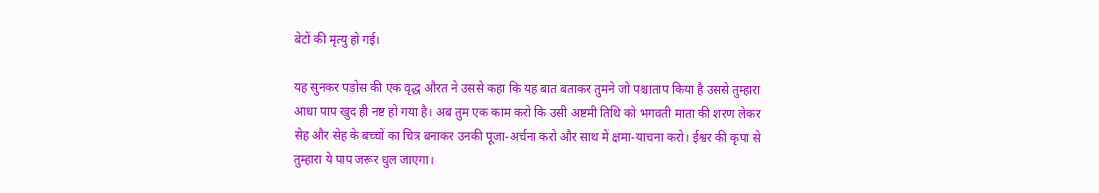बेटों की मृत्यु हो गई।

यह सुनकर पड़ोस की एक वृद्ध औरत ने उससे कहा कि यह बात बताकर तुमने जो पश्चाताप किया है उससे तुम्हारा आधा पाप खुद ही नष्ट हो गया है। अब तुम एक काम करो कि उसी अष्टमी तिथि को भगवती माता की शरण लेकर सेह और सेह के बच्चों का चित्र बनाकर उनकी पूजा-अर्चना करो और साथ में क्षमा-याचना करो। ईश्वर की कृपा से तुम्हारा ये पाप जरूर धुल जाएगा।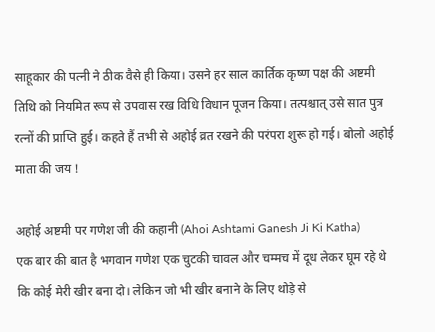साहूकार की पत्नी ने ठीक वैसे ही किया। उसने हर साल कार्तिक कृष्ण पक्ष की अष्टमी तिथि को नियमित रूप से उपवास रख विधि विधान पूजन किया। तत्पश्चात् उसे सात पुत्र रत्नों की प्राप्ति हुई। कहते हैं तभी से अहोई व्रत रखने की परंपरा शुरू हो गई। बोलो अहोई माता की जय !

अहोई अष्टमी पर गणेश जी की कहानी (Ahoi Ashtami Ganesh Ji Ki Katha)
एक बार की बात है भगवान गणेश एक चुटकी चावल और चम्मच में दूध लेकर घूम रहे थे कि कोई मेरी खीर बना दो। लेकिन जो भी खीर बनाने के लिए थोड़े से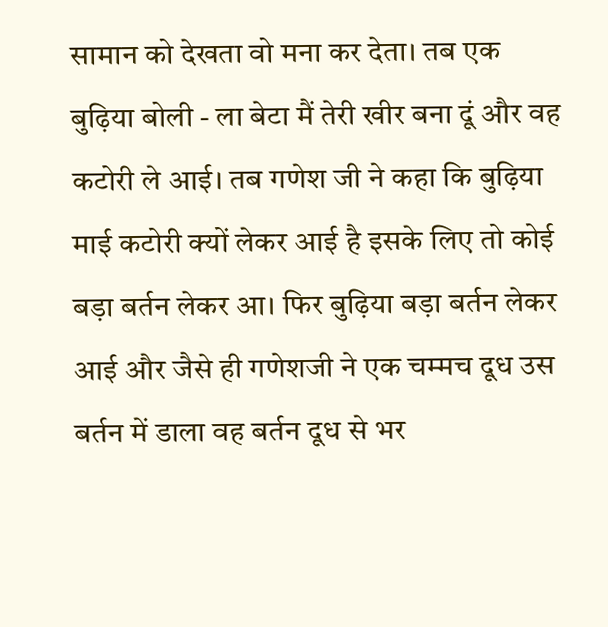सामान को देखता वो मना कर देता। तब एक बुढ़िया बोली - ला बेटा मैं तेरी खीर बना दूं और वह कटोरी ले आई। तब गणेश जी ने कहा कि बुढ़िया माई कटोरी क्यों लेकर आई है इसके लिए तो कोई बड़ा बर्तन लेकर आ। फिर बुढ़िया बड़ा बर्तन लेकर आई और जैसे ही गणेशजी ने एक चम्‍मच दूध उस बर्तन में डाला वह बर्तन दूध से भर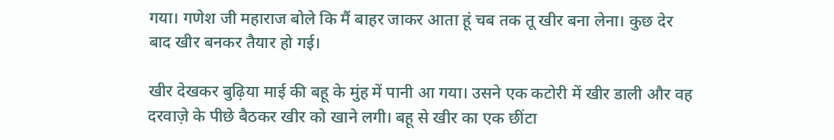गया। गणेश जी महाराज बोले कि मैं बाहर जाकर आता हूं चब तक तू खीर बना लेना। कुछ देर बाद खीर बनकर तैयार हो गई।

खीर देखकर बुढ़िया माई की बहू के मुंह में पानी आ गया। उसने एक कटोरी में खीर डाली और वह दरवाज़े के पीछे बैठकर खीर को खाने लगी। बहू से खीर का एक छींटा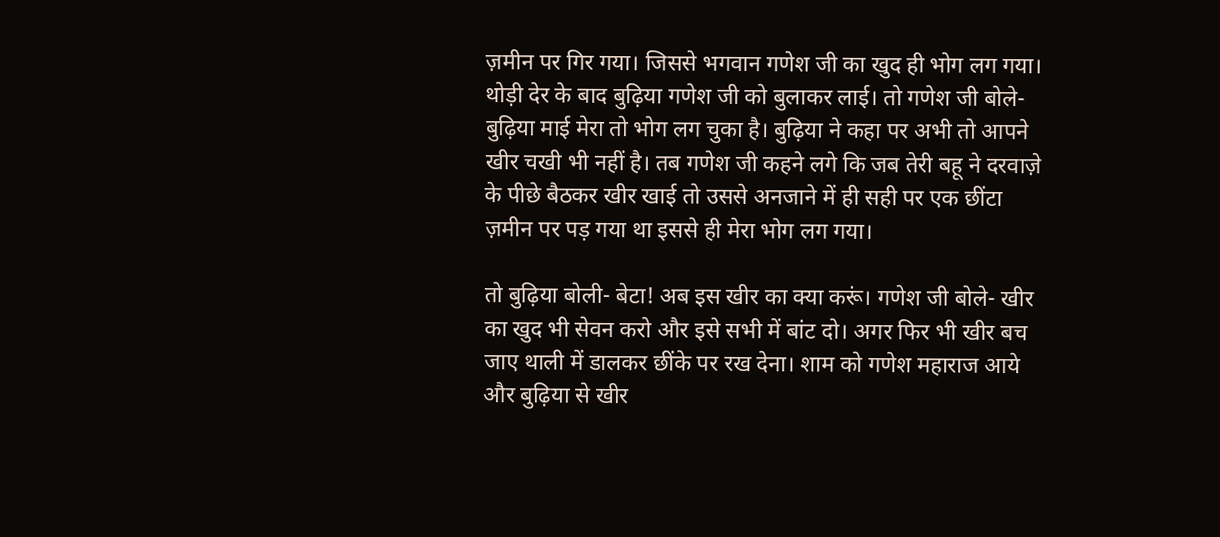ज़मीन पर गिर गया। जिससे भगवान गणेश जी का खुद ही भोग लग गया। थोड़ी देर के बाद बुढ़िया गणेश जी को बुलाकर लाई। तो गणेश जी बोले- बुढ़िया माई मेरा तो भोग लग चुका है। बुढ़िया ने कहा पर अभी तो आपने खीर चखी भी नहीं है। तब गणेश जी कहने लगे कि जब तेरी बहू ने दरवाज़े के पीछे बैठकर खीर खाई तो उससे अनजाने में ही सही पर एक छींटा ज़मीन पर पड़ गया था इससे ही मेरा भोग लग गया।

तो बुढ़िया बोली- बेटा! अब इस खीर का क्या करूं। गणेश जी बोले- खीर का खुद भी सेवन करो और इसे सभी में बांट दो। अगर फिर भी खीर बच जाए थाली में डालकर छींके पर रख देना। शाम को गणेश महाराज आये और बुढ़िया से खीर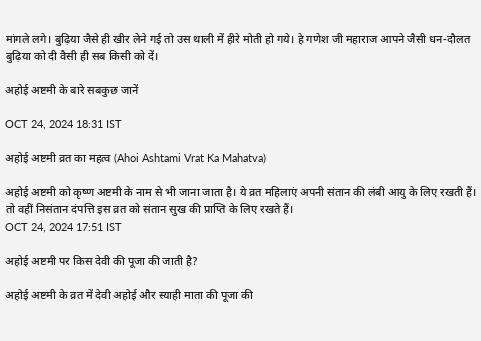मांगले लगे। बुढ़िया जैसे ही खीर लेने गई तो उस थाली में हीरे मोती हो गये। हे गणेश जी महाराज आपने जैसी धन-दौलत बुढ़िया को दी वैसी ही सब किसी को दें।

अहोई अष्टमी के बारे सबकुछ जानें

OCT 24, 2024 18:31 IST

अहोई अष्टमी व्रत का महत्व (Ahoi Ashtami Vrat Ka Mahatva)

अहोई अष्टमी को कृष्ण अष्टमी के नाम से भी जाना जाता है। ये व्रत महिलाएं अपनी संतान की लंबी आयु के लिए रखती हैं। तो वहीं निसंतान दंपत्ति इस व्रत को संतान सुख की प्राप्ति के लिए रखते हैं।
OCT 24, 2024 17:51 IST

अहोई अष्टमी पर किस देवी की पूजा की जाती है?

अहोई अष्टमी के व्रत में देवी अहोई और स्याही माता की पूजा की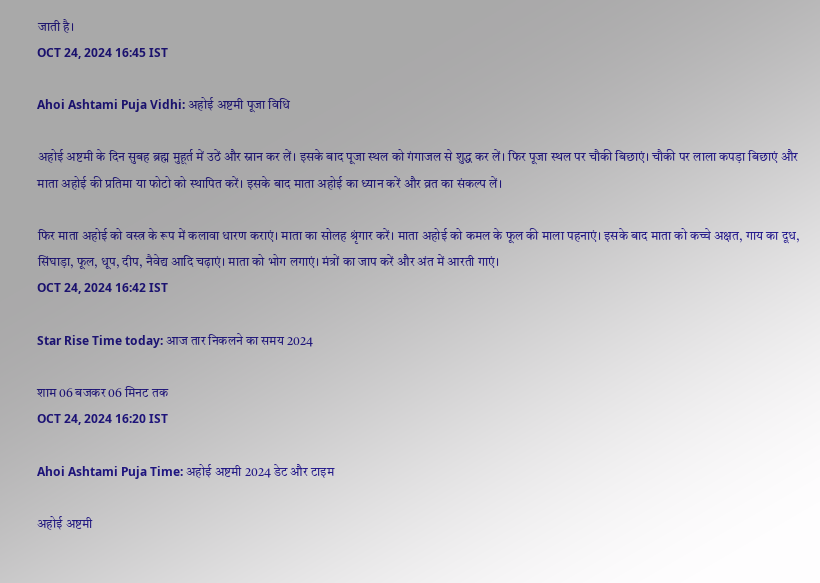जाती है।
OCT 24, 2024 16:45 IST

Ahoi Ashtami Puja Vidhi: अहोई अष्टमी पूजा विधि

अहोई अष्टमी के दिन सुबह ब्रह्म मुहूर्त में उठें और स्नान कर लें। इसके बाद पूजा स्थल को गंगाजल से शुद्ध कर लें। फिर पूजा स्थल पर चौकी बिछाएं। चौकी पर लाला कपड़ा बिछाएं और माता अहोई की प्रतिमा या फोटो को स्थापित करें। इसके बाद माता अहोई का ध्यान करें और व्रत का संकल्प लें।

फिर माता अहोई को वस्त्र के रूप में कलावा धारण कराएं। माता का सोलह श्रृंगार करें। माता अहोई को कमल के फूल की माला पहनाएं। इसके बाद माता को कच्चे अक्षत, गाय का दूध, सिंघाड़ा, फूल, धूप, दीप, नैवेद्य आदि चढ़ाएं। माता को भोग लगाएं। मंत्रों का जाप करें और अंत में आरती गाएं।
OCT 24, 2024 16:42 IST

Star Rise Time today: आज तार निकलने का समय 2024

शाम 06 बजकर 06 मिनट तक
OCT 24, 2024 16:20 IST

Ahoi Ashtami Puja Time: अहोई अष्टमी 2024 डेट और टाइम

अहोई अष्टमी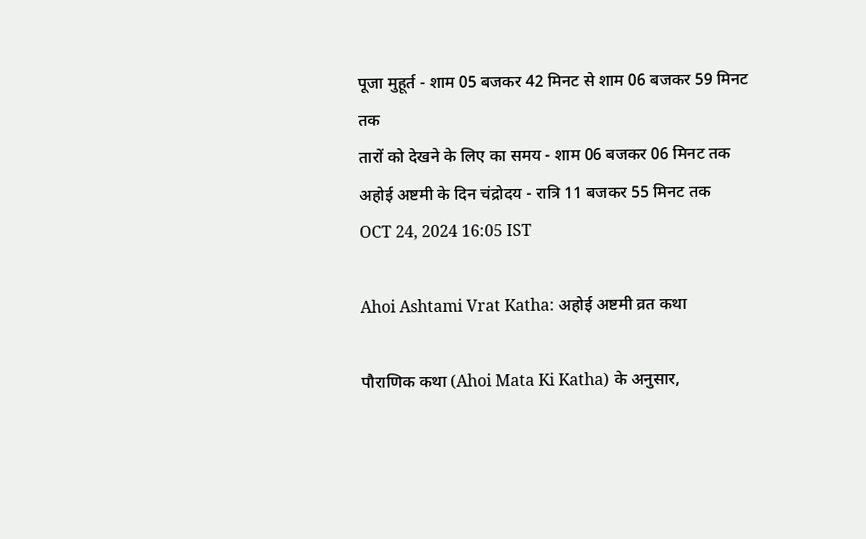पूजा मुहूर्त - शाम 05 बजकर 42 मिनट से शाम 06 बजकर 59 मिनट तक
तारों को देखने के लिए का समय - शाम 06 बजकर 06 मिनट तक
अहोई अष्टमी के दिन चंद्रोदय - रात्रि 11 बजकर 55 मिनट तक
OCT 24, 2024 16:05 IST

Ahoi Ashtami Vrat Katha: अहोई अष्टमी व्रत कथा

पौराणिक कथा (Ahoi Mata Ki Katha) के अनुसार,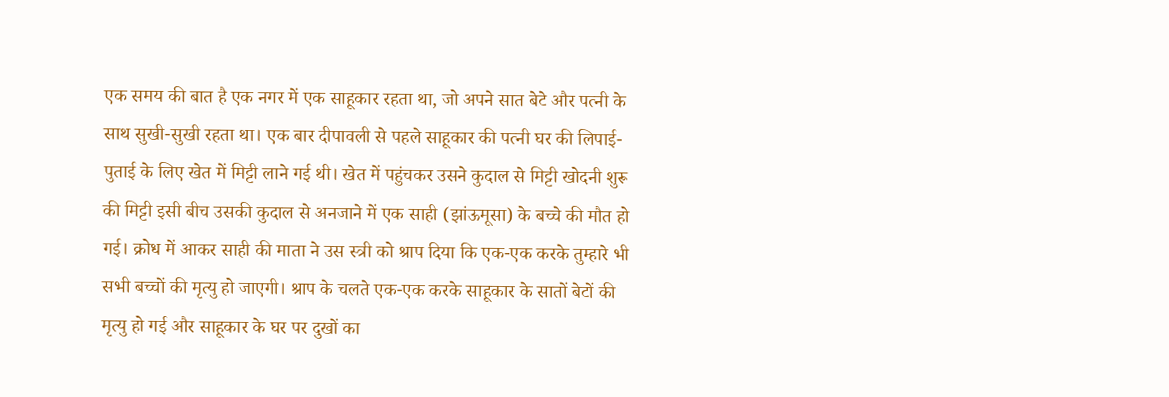एक समय की बात है एक नगर में एक साहूकार रहता था, जो अपने सात बेटे और पत्नी के साथ सुखी-सुखी रहता था। एक बार दीपावली से पहले साहूकार की पत्नी घर की लिपाई-पुताई के लिए खेत में मिट्टी लाने गई थी। खेत में पहुंचकर उसने कुदाल से मिट्टी खोदनी शुरू की मिट्टी इसी बीच उसकी कुदाल से अनजाने में एक साही (झांऊमूसा) के बच्चे की मौत हो गई। क्रोध में आकर साही की माता ने उस स्त्री को श्राप दिया कि एक-एक करके तुम्हारे भी सभी बच्चों की मृत्यु हो जाएगी। श्राप के चलते एक-एक करके साहूकार के सातों बेटों की मृत्यु हो गई और साहूकार के घर पर दुखों का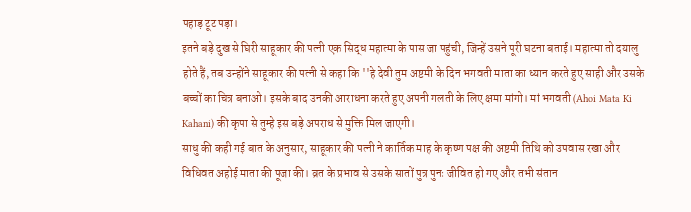पहाड़ टूट पड़ा।
इतने बड़े दुख से घिरी साहूकार की पत्नी एक सिद्ध महात्मा के पास जा पहुंची, जिन्हें उसने पूरी घटना बताई। महात्मा तो दयालु होते हैं, तब उन्होंने साहूकार की पत्नी से कहा कि ''हे देवी तुम अष्टमी के दिन भगवती माता का ध्यान करते हुए साही और उसके बच्चों का चित्र बनाओ। इसके बाद उनकी आराधना करते हुए अपनी गलती के लिए क्षमा मांगो। मां भगवती (Ahoi Mata Ki Kahani) की कृपा से तुम्हे इस बड़े अपराध से मुक्ति मिल जाएगी।
साधु की कही गई बात के अनुसार, साहूकार की पत्नी ने कार्तिक माह के कृष्ण पक्ष की अष्टमी तिथि को उपवास रखा और विधिवत अहोई माता की पूजा की। व्रत के प्रभाव से उसके सातों पुत्र पुनः जीवित हो गए और तभी संतान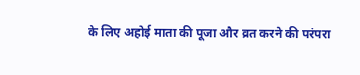के लिए अहोई माता की पूजा और व्रत करने की परंपरा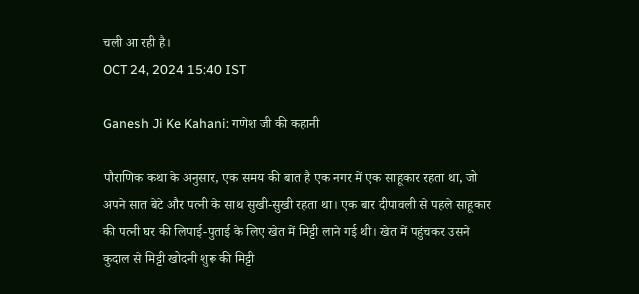चली आ रही है।
OCT 24, 2024 15:40 IST

Ganesh Ji Ke Kahani: गणेश जी की कहानी

पौराणिक कथा के अनुसार, एक समय की बात है एक नगर में एक साहूकार रहता था, जो अपने सात बेटे और पत्नी के साथ सुखी-सुखी रहता था। एक बार दीपावली से पहले साहूकार की पत्नी घर की लिपाई-पुताई के लिए खेत में मिट्टी लाने गई थी। खेत में पहुंचकर उसने कुदाल से मिट्टी खोदनी शुरू की मिट्टी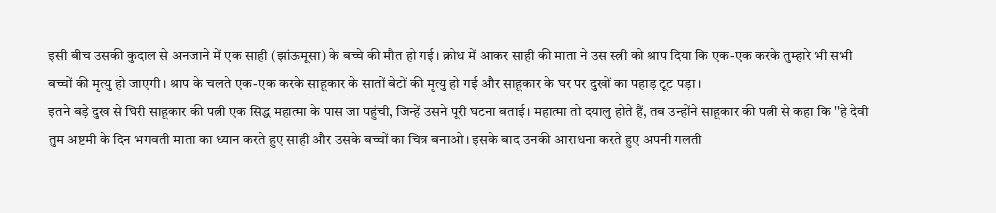इसी बीच उसकी कुदाल से अनजाने में एक साही (झांऊमूसा) के बच्चे की मौत हो गई। क्रोध में आकर साही की माता ने उस स्त्री को श्राप दिया कि एक-एक करके तुम्हारे भी सभी बच्चों की मृत्यु हो जाएगी। श्राप के चलते एक-एक करके साहूकार के सातों बेटों की मृत्यु हो गई और साहूकार के घर पर दुखों का पहाड़ टूट पड़ा।
इतने बड़े दुख से घिरी साहूकार की पत्नी एक सिद्ध महात्मा के पास जा पहुंची, जिन्हें उसने पूरी घटना बताई। महात्मा तो दयालु होते हैं, तब उन्होंने साहूकार की पत्नी से कहा कि ''हे देवी तुम अष्टमी के दिन भगवती माता का ध्यान करते हुए साही और उसके बच्चों का चित्र बनाओ। इसके बाद उनकी आराधना करते हुए अपनी गलती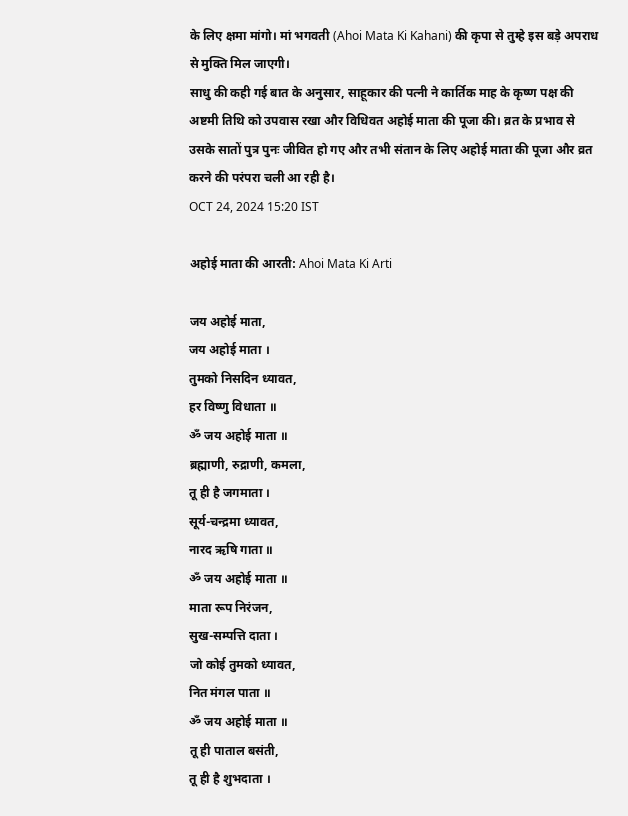के लिए क्षमा मांगो। मां भगवती (Ahoi Mata Ki Kahani) की कृपा से तुम्हे इस बड़े अपराध से मुक्ति मिल जाएगी।
साधु की कही गई बात के अनुसार, साहूकार की पत्नी ने कार्तिक माह के कृष्ण पक्ष की अष्टमी तिथि को उपवास रखा और विधिवत अहोई माता की पूजा की। व्रत के प्रभाव से उसके सातों पुत्र पुनः जीवित हो गए और तभी संतान के लिए अहोई माता की पूजा और व्रत करने की परंपरा चली आ रही है।
OCT 24, 2024 15:20 IST

अहोई माता की आरती: Ahoi Mata Ki Arti

जय अहोई माता,
जय अहोई माता ।
तुमको निसदिन ध्यावत,
हर विष्णु विधाता ॥
ॐ जय अहोई माता ॥
ब्रह्माणी, रुद्राणी, कमला,
तू ही है जगमाता ।
सूर्य-चन्द्रमा ध्यावत,
नारद ऋषि गाता ॥
ॐ जय अहोई माता ॥
माता रूप निरंजन,
सुख-सम्पत्ति दाता ।
जो कोई तुमको ध्यावत,
नित मंगल पाता ॥
ॐ जय अहोई माता ॥
तू ही पाताल बसंती,
तू ही है शुभदाता ।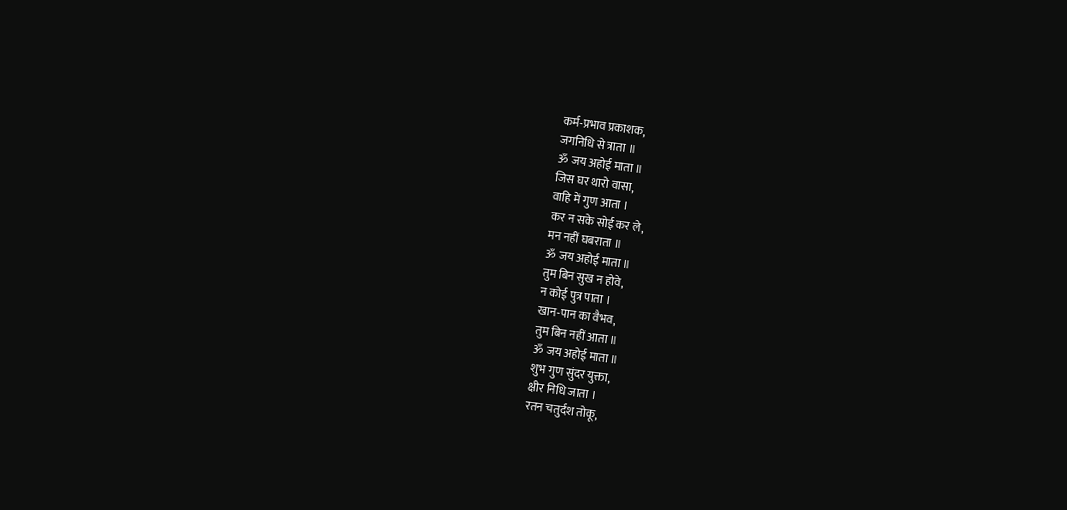कर्म-प्रभाव प्रकाशक,
जगनिधि से त्राता ॥
ॐ जय अहोई माता ॥
जिस घर थारो वासा,
वाहि में गुण आता ।
कर न सके सोई कर ले,
मन नहीं घबराता ॥
ॐ जय अहोई माता ॥
तुम बिन सुख न होवे,
न कोई पुत्र पाता ।
खान-पान का वैभव,
तुम बिन नहीं आता ॥
ॐ जय अहोई माता ॥
शुभ गुण सुंदर युक्ता,
क्षीर निधि जाता ।
रतन चतुर्दश तोकू,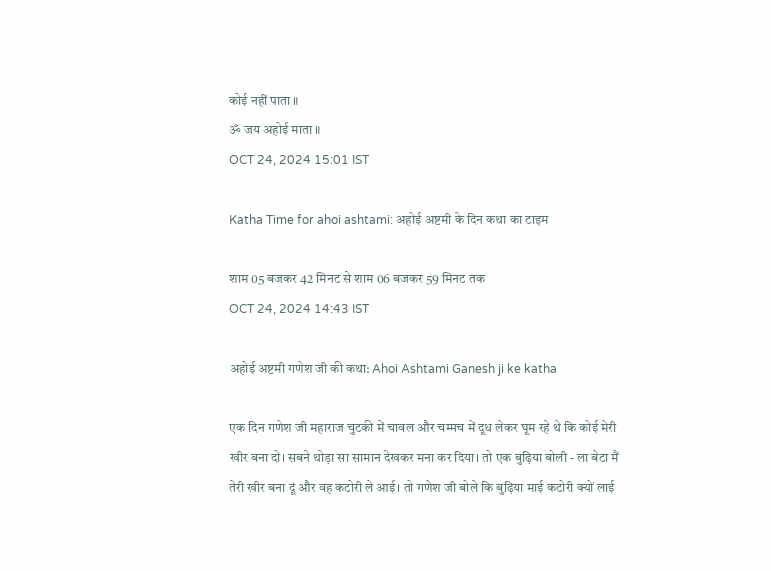कोई नहीं पाता ॥
ॐ जय अहोई माता ॥
OCT 24, 2024 15:01 IST

Katha Time for ahoi ashtami: अहोई अष्टमी के दिन कथा का टाइम

शाम 05 बजकर 42 मिनट से शाम 06 बजकर 59 मिनट तक
OCT 24, 2024 14:43 IST

अहोई अष्टमी गणेश जी की कथा: Ahoi Ashtami Ganesh ji ke katha

एक दिन गणेश जी महाराज चुटकी में चावल और चम्मच में दूध लेकर घूम रहे थे कि कोई मेरी खीर बना दो। सबने थोड़ा सा सामान देखकर मना कर दिया। तो एक बुढ़िया बोली - ला बेटा मैं तेरी खीर बना दूं और वह कटोरी ले आई। तो गणेश जी बोले कि बुढ़िया माई कटोरी क्यों लाई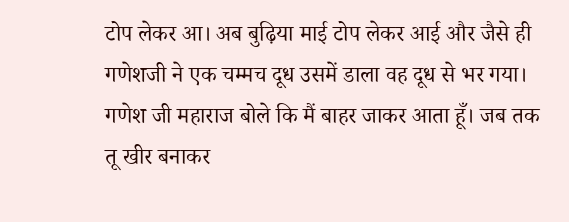टोप लेकर आ। अब बुढ़िया माई टोप लेकर आई और जैसे ही गणेशजी ने एक चम्‍मच दूध उसमें डाला वह दूध से भर गया। गणेश जी महाराज बोले कि मैं बाहर जाकर आता हूँ। जब तक तू खीर बनाकर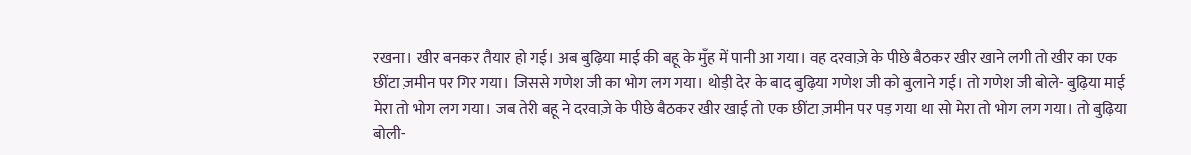रखना। खीर बनकर तैयार हो गई। अब बुढ़िया माई की बहू के मुँह में पानी आ गया। वह दरवाज़े के पीछे बैठकर खीर खाने लगी तो खीर का एक छींटा ज़मीन पर गिर गया। जिससे गणेश जी का भोग लग गया। थोड़ी देर के बाद बुढ़िया गणेश जी को बुलाने गई। तो गणेश जी बोले- बुढ़िया माई मेरा तो भोग लग गया। जब तेरी बहू ने दरवाज़े के पीछे बैठकर खीर खाई तो एक छींटा ज़मीन पर पड़ गया था सो मेरा तो भोग लग गया। तो बुढ़िया बोली-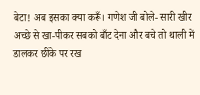बेटा! अब इसका क्या करूँ। गणेश जी बोले- सारी खीर अच्छे से खा-पीकर सबको बाँट देना और बचे तो थाली में डालकर छींके पर रख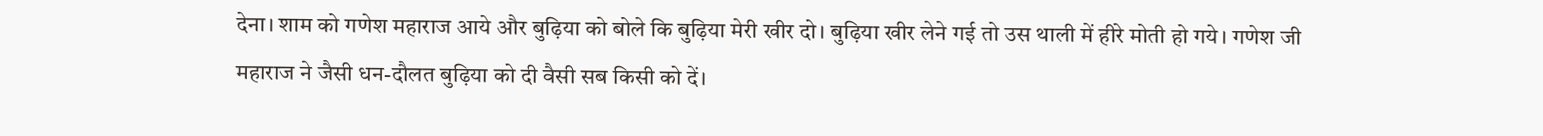देना। शाम को गणेश महाराज आये और बुढ़िया को बोले कि बुढ़िया मेरी खीर दो। बुढ़िया खीर लेने गई तो उस थाली में हीरे मोती हो गये। गणेश जी महाराज ने जैसी धन-दौलत बुढ़िया को दी वैसी सब किसी को दें।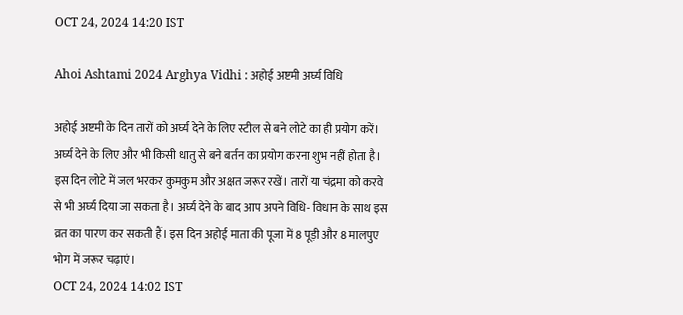OCT 24, 2024 14:20 IST

Ahoi Ashtami 2024 Arghya Vidhi : अहोई अष्टमी अर्घ्य विधि

अहोई अष्टमी के दिन तारों को अर्घ्य देने के लिए स्टील से बने लोटे का ही प्रयोग करें। अर्घ्य देने के लिए और भी किसी धातु से बने बर्तन का प्रयोग करना शुभ नहीं होता है। इस दिन लोटे में जल भरकर कुमकुम और अक्षत जरूर रखें। तारों या चंद्रमा को करवे से भी अर्घ्य दिया जा सकता है। अर्घ्य देने के बाद आप अपने विधि- विधान के साथ इस व्रत का पारण कर सकती हैं। इस दिन अहोई माता की पूजा में 8 पूड़ी और 8 मालपुए भोग में जरूर चढ़ाएं।
OCT 24, 2024 14:02 IST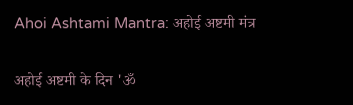Ahoi Ashtami Mantra: अहोई अष्टमी मंत्र

अहोई अष्टमी के दिन 'ॐ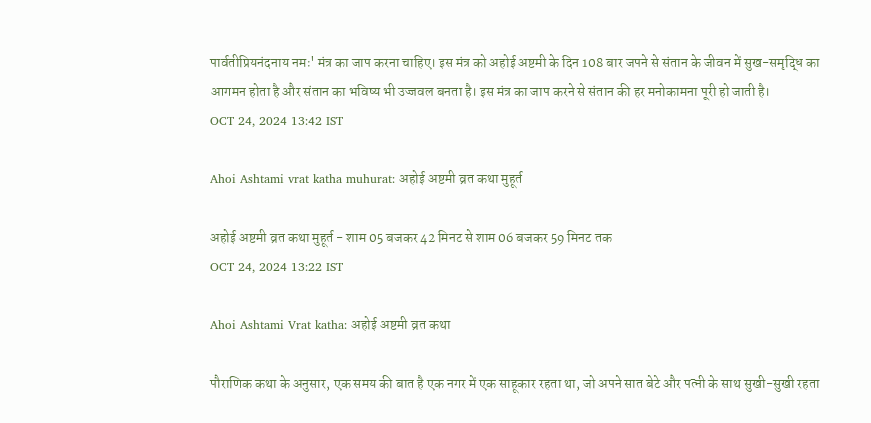पार्वतीप्रियनंदनाय नमः' मंत्र का जाप करना चाहिए। इस मंत्र को अहोई अष्टमी के दिन 108 बार जपने से संतान के जीवन में सुख-समृद्धि का आगमन होता है और संतान का भविष्य भी उज्जवल बनता है। इस मंत्र का जाप करने से संतान की हर मनोकामना पूरी हो जाती है।
OCT 24, 2024 13:42 IST

Ahoi Ashtami vrat katha muhurat: अहोई अष्टमी व्रत कथा मुहूर्त

अहोई अष्टमी व्रत कथा मुहूर्त - शाम 05 बजकर 42 मिनट से शाम 06 बजकर 59 मिनट तक
OCT 24, 2024 13:22 IST

Ahoi Ashtami Vrat katha: अहोई अष्टमी व्रत कथा

पौराणिक कथा के अनुसार, एक समय की बात है एक नगर में एक साहूकार रहता था, जो अपने सात बेटे और पत्नी के साथ सुखी-सुखी रहता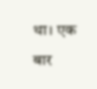था। एक बार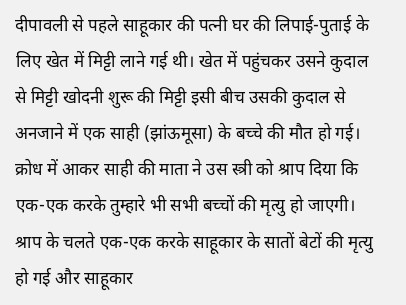दीपावली से पहले साहूकार की पत्नी घर की लिपाई-पुताई के लिए खेत में मिट्टी लाने गई थी। खेत में पहुंचकर उसने कुदाल से मिट्टी खोदनी शुरू की मिट्टी इसी बीच उसकी कुदाल से अनजाने में एक साही (झांऊमूसा) के बच्चे की मौत हो गई। क्रोध में आकर साही की माता ने उस स्त्री को श्राप दिया कि एक-एक करके तुम्हारे भी सभी बच्चों की मृत्यु हो जाएगी। श्राप के चलते एक-एक करके साहूकार के सातों बेटों की मृत्यु हो गई और साहूकार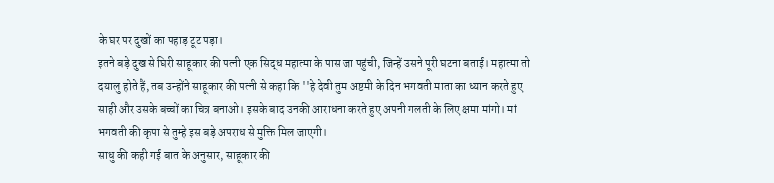के घर पर दुखों का पहाड़ टूट पड़ा।
इतने बड़े दुख से घिरी साहूकार की पत्नी एक सिद्ध महात्मा के पास जा पहुंची, जिन्हें उसने पूरी घटना बताई। महात्मा तो दयालु होते हैं, तब उन्होंने साहूकार की पत्नी से कहा कि ''हे देवी तुम अष्टमी के दिन भगवती माता का ध्यान करते हुए साही और उसके बच्चों का चित्र बनाओ। इसके बाद उनकी आराधना करते हुए अपनी गलती के लिए क्षमा मांगो। मां भगवती की कृपा से तुम्हे इस बड़े अपराध से मुक्ति मिल जाएगी।
साधु की कही गई बात के अनुसार, साहूकार की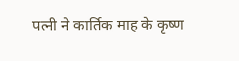पत्नी ने कार्तिक माह के कृष्ण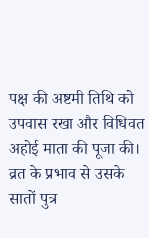पक्ष की अष्टमी तिथि को उपवास रखा और विधिवत अहोई माता की पूजा की। व्रत के प्रभाव से उसके सातों पुत्र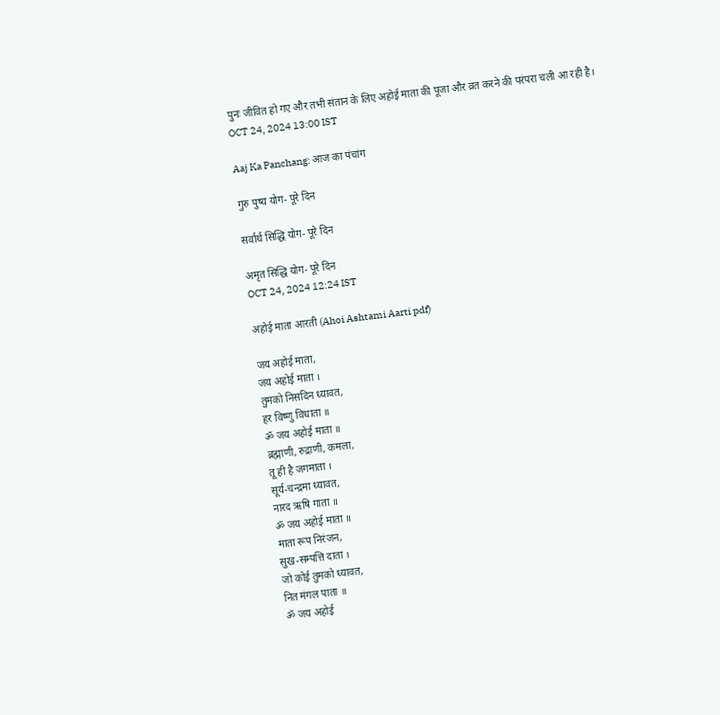पुनः जीवित हो गए और तभी संतान के लिए अहोई माता की पूजा और व्रत करने की परंपरा चली आ रही है।
OCT 24, 2024 13:00 IST

Aaj Ka Panchang: आज का पंचांग

गुरु पुष्य योग- पूरे दिन

सर्वार्थ सिद्धि योग- पूरे दिन

अमृत सिद्धि योग- पूरे दिन
OCT 24, 2024 12:24 IST

अहोई माता आरती (Ahoi Ashtami Aarti pdf)

जय अहोई माता,
जय अहोई माता ।
तुमको निसदिन ध्यावत,
हर विष्णु विधाता ॥
ॐ जय अहोई माता ॥
ब्रह्माणी, रुद्राणी, कमला,
तू ही है जगमाता ।
सूर्य-चन्द्रमा ध्यावत,
नारद ऋषि गाता ॥
ॐ जय अहोई माता ॥
माता रूप निरंजन,
सुख-सम्पत्ति दाता ।
जो कोई तुमको ध्यावत,
नित मंगल पाता ॥
ॐ जय अहोई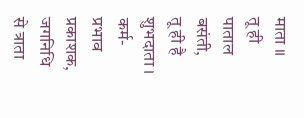माता ॥
तू ही पाताल बसंती,
तू ही है शुभदाता ।
कर्म-प्रभाव प्रकाशक,
जगनिधि से त्राता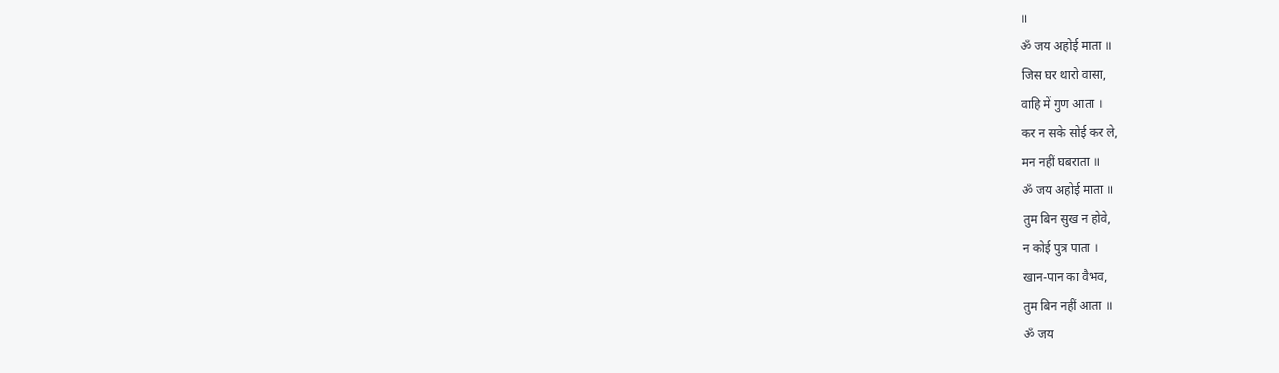॥
ॐ जय अहोई माता ॥
जिस घर थारो वासा,
वाहि में गुण आता ।
कर न सके सोई कर ले,
मन नहीं घबराता ॥
ॐ जय अहोई माता ॥
तुम बिन सुख न होवे,
न कोई पुत्र पाता ।
खान-पान का वैभव,
तुम बिन नहीं आता ॥
ॐ जय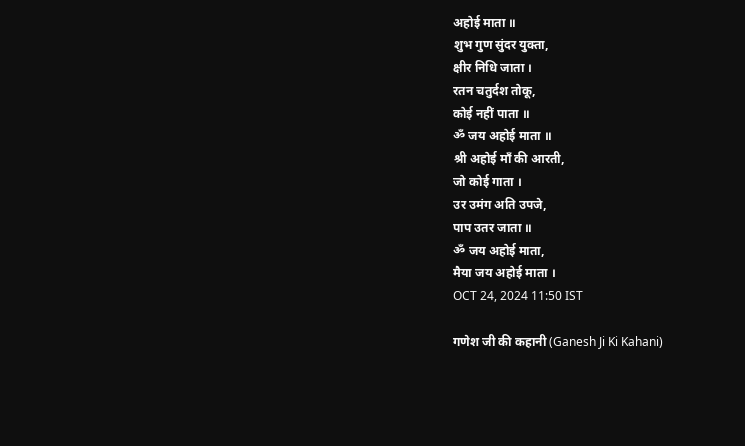अहोई माता ॥
शुभ गुण सुंदर युक्ता,
क्षीर निधि जाता ।
रतन चतुर्दश तोकू,
कोई नहीं पाता ॥
ॐ जय अहोई माता ॥
श्री अहोई माँ की आरती,
जो कोई गाता ।
उर उमंग अति उपजे,
पाप उतर जाता ॥
ॐ जय अहोई माता,
मैया जय अहोई माता ।
OCT 24, 2024 11:50 IST

गणेश जी की कहानी (Ganesh Ji Ki Kahani)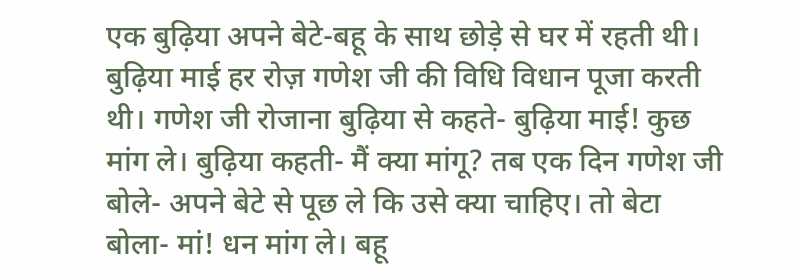एक बुढ़िया अपने बेटे-बहू के साथ छोड़े से घर में रहती थी। बुढ़िया माई हर रोज़ गणेश जी की विधि विधान पूजा करती थी। गणेश जी रोजाना बुढ़िया से कहते- बुढ़िया माई! कुछ मांग ले। बुढ़िया कहती- मैं क्या मांगू? तब एक दिन गणेश जी बोले- अपने बेटे से पूछ ले कि उसे क्या चाहिए। तो बेटा बोला- मां! धन मांग ले। बहू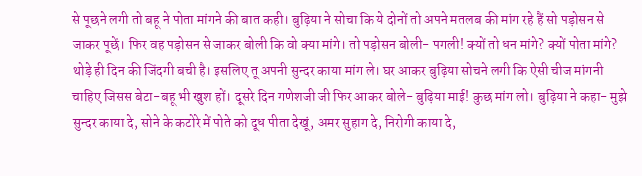से पूछने लगी तो बहू ने पोता मांगने की बात कही। बुढ़िया ने सोचा कि ये दोनों तो अपने मतलब की मांग रहे हैं सो पड़ोसन से जाकर पूछें। फिर वह पड़ोसन से जाकर बोली कि वो क्या मांगे। तो पड़ोसन बोली- पगली! क्यों तो धन मांगे? क्यों पोता मांगे? थोड़े ही दिन की जिंदगी बची है। इसलिए तू अपनी सुन्दर काया मांग ले। घर आकर बुढ़िया सोचने लगी कि ऐसी चीज मांगनी चाहिए जिसस बेटा-बहू भी खुश हों। दूसरे दिन गणेशजी जी फिर आकर बोले- बुढ़िया माई! कुछ मांग लो। बुढ़िया ने कहा- मुझे सुन्दर काया दे, सोने के कटोरे में पोते को दूध पीता देखूं, अमर सुहाग दे, निरोगी काया दे,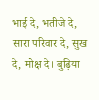भाई दे, भतीजे दे, सारा परिवार दे, सुख दे, मोक्ष दे। बुढ़िया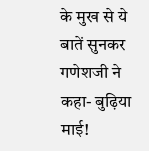के मुख से ये बातें सुनकर गणेशजी ने कहा- बुढ़िया माई!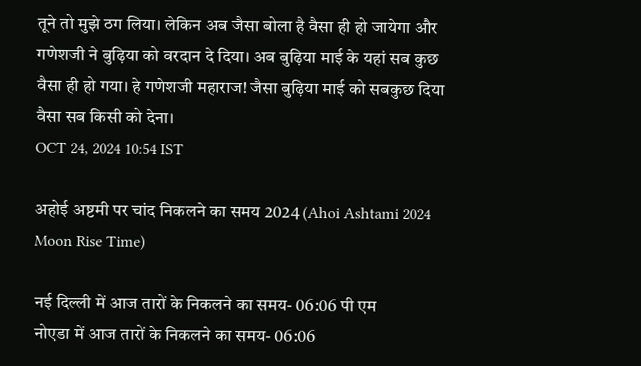तूने तो मुझे ठग लिया। लेकिन अब जैसा बोला है वैसा ही हो जायेगा और गणेशजी ने बुढ़िया को वरदान दे दिया। अब बुढ़िया माई के यहां सब कुछ वैसा ही हो गया। हे गणेशजी महाराज! जैसा बुढ़िया माई को सबकुछ दिया वैसा सब किसी को देना।
OCT 24, 2024 10:54 IST

अहोई अष्टमी पर चांद निकलने का समय 2024 (Ahoi Ashtami 2024 Moon Rise Time)

नई दिल्ली में आज तारों के निकलने का समय- 06:06 पी एम
नोएडा में आज तारों के निकलने का समय- 06:06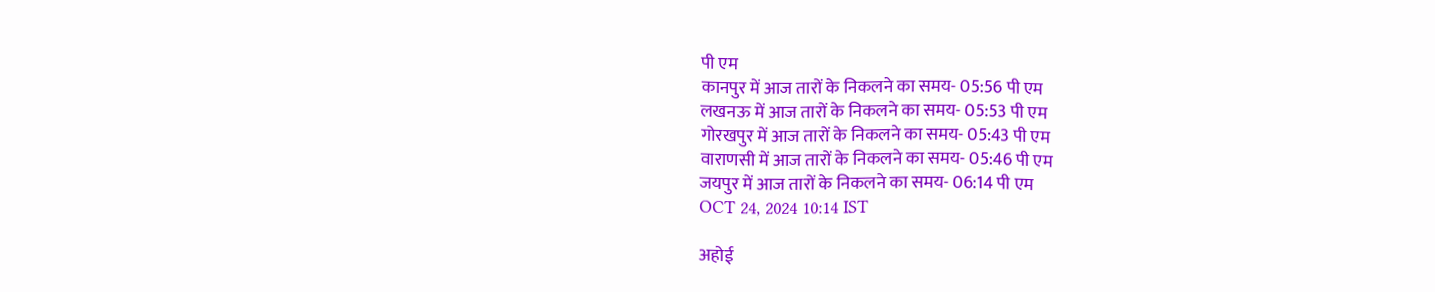पी एम
कानपुर में आज तारों के निकलने का समय- 05:56 पी एम
लखनऊ में आज तारों के निकलने का समय- 05:53 पी एम
गोरखपुर में आज तारों के निकलने का समय- 05:43 पी एम
वाराणसी में आज तारों के निकलने का समय- 05:46 पी एम
जयपुर में आज तारों के निकलने का समय- 06:14 पी एम
OCT 24, 2024 10:14 IST

अहोई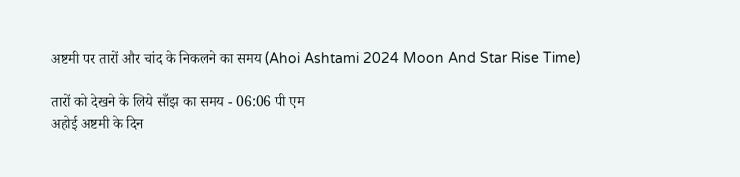अष्टमी पर तारों और चांद के निकलने का समय (Ahoi Ashtami 2024 Moon And Star Rise Time)

तारों को देखने के लिये साँझ का समय - 06:06 पी एम
अहोई अष्टमी के दिन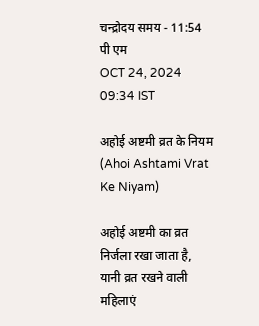चन्द्रोदय समय - 11:54 पी एम
OCT 24, 2024 09:34 IST

अहोई अष्टमी व्रत के नियम (Ahoi Ashtami Vrat Ke Niyam)

अहोई अष्टमी का व्रत निर्जला रखा जाता है, यानी व्रत रखने वाली महिलाएं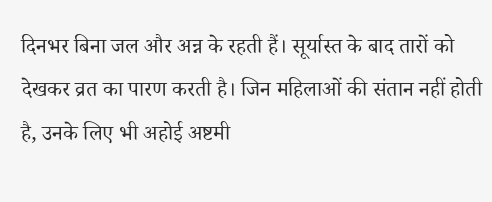दिनभर बिना जल और अन्न के रहती हैं। सूर्यास्त के बाद तारों को देखकर व्रत का पारण करती है। जिन महिलाओं की संतान नहीं होती है, उनके लिए भी अहोई अष्टमी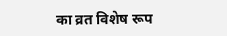का व्रत विशेष रूप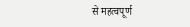से महत्वपूर्ण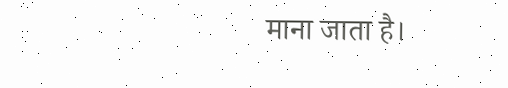माना जाता है।